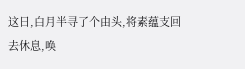这日,白月半寻了个由头,将素蕴支回去休息,唤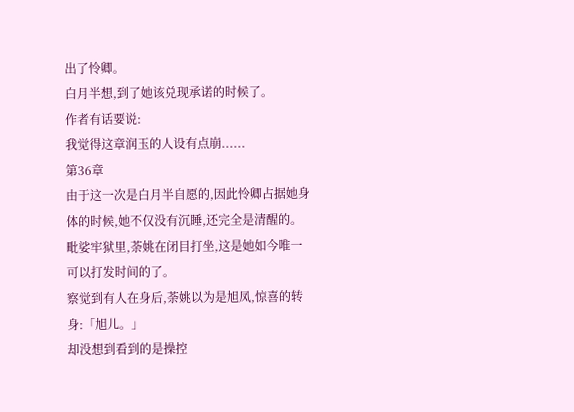出了怜卿。
白月半想,到了她该兑现承诺的时候了。
作者有话要说:
我觉得这章润玉的人设有点崩......
第36章
由于这一次是白月半自愿的,因此怜卿占据她身体的时候,她不仅没有沉睡,还完全是清醒的。
毗娑牢狱里,荼姚在闭目打坐,这是她如今唯一可以打发时间的了。
察觉到有人在身后,荼姚以为是旭凤,惊喜的转身:「旭儿。」
却没想到看到的是操控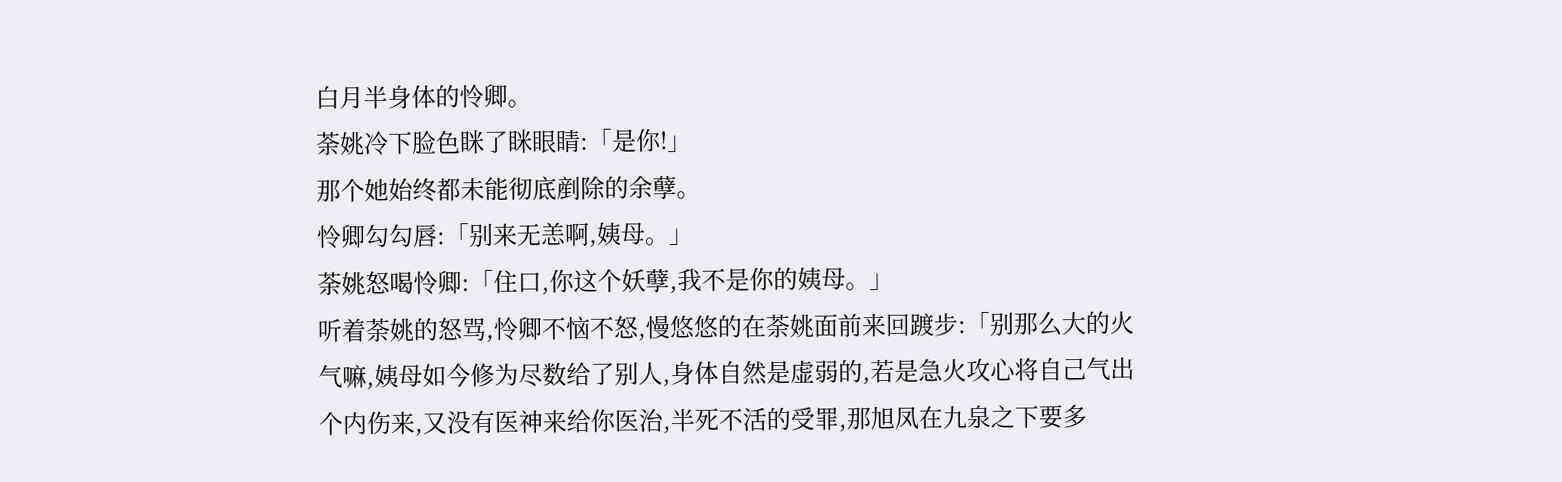白月半身体的怜卿。
荼姚冷下脸色眯了眯眼睛:「是你!」
那个她始终都未能彻底剷除的余孽。
怜卿勾勾唇:「别来无恙啊,姨母。」
荼姚怒喝怜卿:「住口,你这个妖孽,我不是你的姨母。」
听着荼姚的怒骂,怜卿不恼不怒,慢悠悠的在荼姚面前来回踱步:「别那么大的火气嘛,姨母如今修为尽数给了别人,身体自然是虚弱的,若是急火攻心将自己气出个内伤来,又没有医神来给你医治,半死不活的受罪,那旭凤在九泉之下要多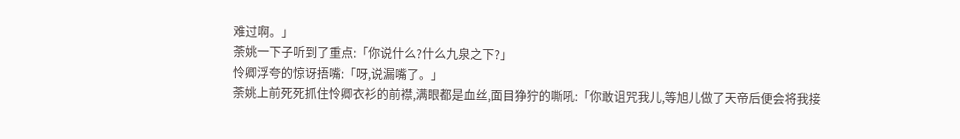难过啊。」
荼姚一下子听到了重点:「你说什么?什么九泉之下?」
怜卿浮夸的惊讶捂嘴:「呀,说漏嘴了。」
荼姚上前死死抓住怜卿衣衫的前襟,满眼都是血丝,面目狰狞的嘶吼:「你敢诅咒我儿,等旭儿做了天帝后便会将我接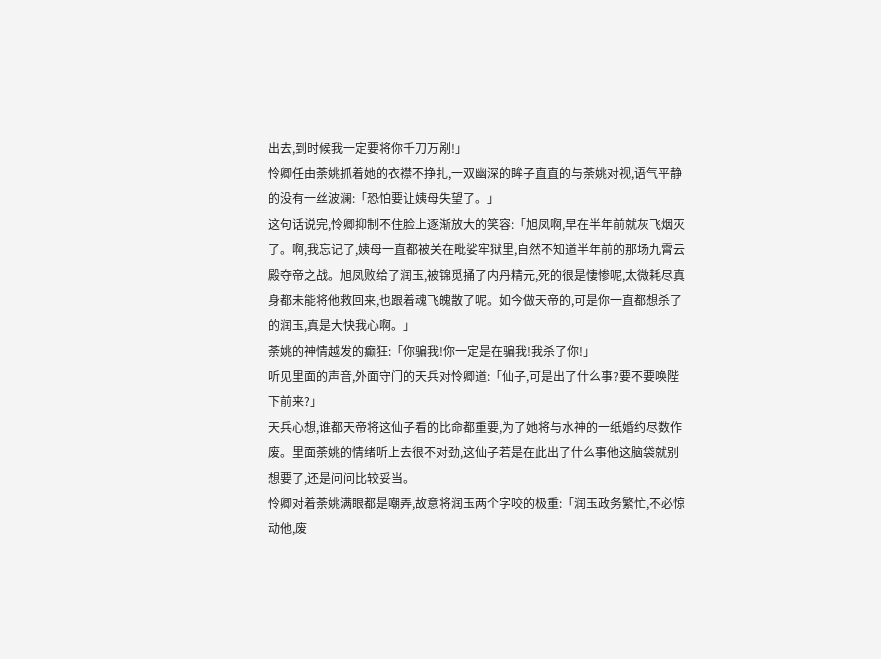出去,到时候我一定要将你千刀万剐!」
怜卿任由荼姚抓着她的衣襟不挣扎,一双幽深的眸子直直的与荼姚对视,语气平静的没有一丝波澜:「恐怕要让姨母失望了。」
这句话说完,怜卿抑制不住脸上逐渐放大的笑容:「旭凤啊,早在半年前就灰飞烟灭了。啊,我忘记了,姨母一直都被关在毗娑牢狱里,自然不知道半年前的那场九霄云殿夺帝之战。旭凤败给了润玉,被锦觅捅了内丹精元,死的很是悽惨呢,太微耗尽真身都未能将他救回来,也跟着魂飞魄散了呢。如今做天帝的,可是你一直都想杀了的润玉,真是大快我心啊。」
荼姚的神情越发的癫狂:「你骗我!你一定是在骗我!我杀了你!」
听见里面的声音,外面守门的天兵对怜卿道:「仙子,可是出了什么事?要不要唤陛下前来?」
天兵心想,谁都天帝将这仙子看的比命都重要,为了她将与水神的一纸婚约尽数作废。里面荼姚的情绪听上去很不对劲,这仙子若是在此出了什么事他这脑袋就别想要了,还是问问比较妥当。
怜卿对着荼姚满眼都是嘲弄,故意将润玉两个字咬的极重:「润玉政务繁忙,不必惊动他,废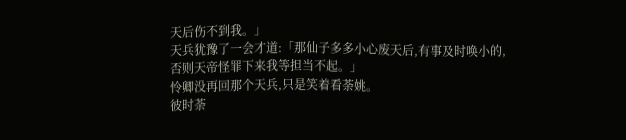天后伤不到我。」
天兵犹豫了一会才道:「那仙子多多小心废天后,有事及时唤小的,否则天帝怪罪下来我等担当不起。」
怜卿没再回那个天兵,只是笑着看荼姚。
彼时荼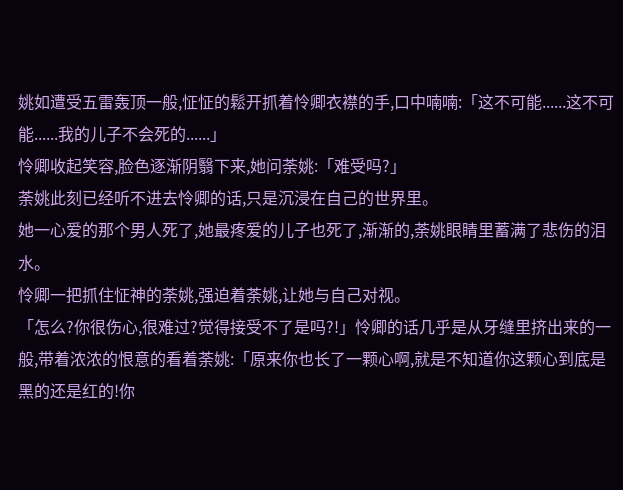姚如遭受五雷轰顶一般,怔怔的鬆开抓着怜卿衣襟的手,口中喃喃:「这不可能......这不可能......我的儿子不会死的......」
怜卿收起笑容,脸色逐渐阴翳下来,她问荼姚:「难受吗?」
荼姚此刻已经听不进去怜卿的话,只是沉浸在自己的世界里。
她一心爱的那个男人死了,她最疼爱的儿子也死了,渐渐的,荼姚眼睛里蓄满了悲伤的泪水。
怜卿一把抓住怔神的荼姚,强迫着荼姚,让她与自己对视。
「怎么?你很伤心,很难过?觉得接受不了是吗?!」怜卿的话几乎是从牙缝里挤出来的一般,带着浓浓的恨意的看着荼姚:「原来你也长了一颗心啊,就是不知道你这颗心到底是黑的还是红的!你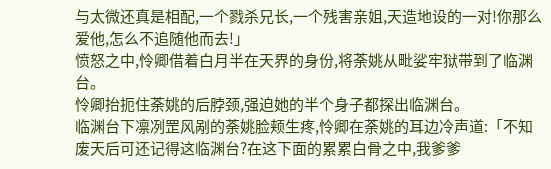与太微还真是相配,一个戮杀兄长,一个残害亲姐,天造地设的一对!你那么爱他,怎么不追随他而去!」
愤怒之中,怜卿借着白月半在天界的身份,将荼姚从毗娑牢狱带到了临渊台。
怜卿抬扼住荼姚的后脖颈,强迫她的半个身子都探出临渊台。
临渊台下凛冽罡风剐的荼姚脸颊生疼,怜卿在荼姚的耳边冷声道:「不知废天后可还记得这临渊台?在这下面的累累白骨之中,我爹爹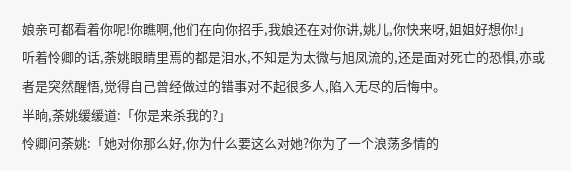娘亲可都看着你呢!你瞧啊,他们在向你招手,我娘还在对你讲,姚儿,你快来呀,姐姐好想你!」
听着怜卿的话,荼姚眼睛里焉的都是泪水,不知是为太微与旭凤流的,还是面对死亡的恐惧,亦或者是突然醒悟,觉得自己曾经做过的错事对不起很多人,陷入无尽的后悔中。
半晌,荼姚缓缓道:「你是来杀我的?」
怜卿问荼姚:「她对你那么好,你为什么要这么对她?你为了一个浪荡多情的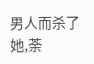男人而杀了她,荼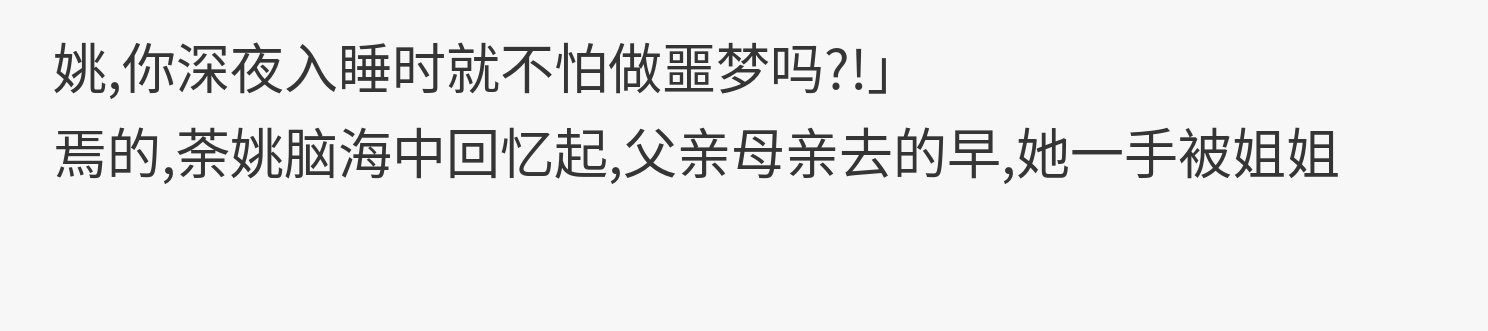姚,你深夜入睡时就不怕做噩梦吗?!」
焉的,荼姚脑海中回忆起,父亲母亲去的早,她一手被姐姐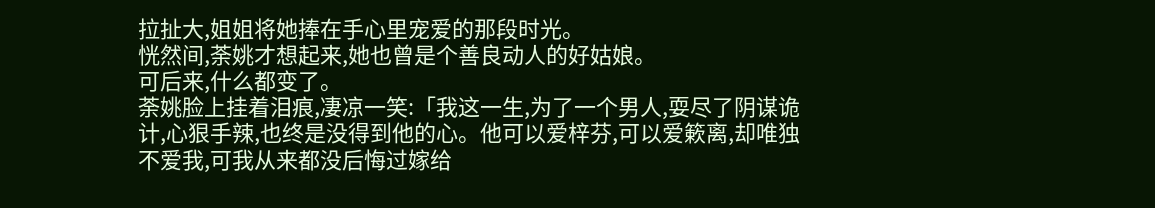拉扯大,姐姐将她捧在手心里宠爱的那段时光。
恍然间,荼姚才想起来,她也曾是个善良动人的好姑娘。
可后来,什么都变了。
荼姚脸上挂着泪痕,凄凉一笑:「我这一生,为了一个男人,耍尽了阴谋诡计,心狠手辣,也终是没得到他的心。他可以爱梓芬,可以爱簌离,却唯独不爱我,可我从来都没后悔过嫁给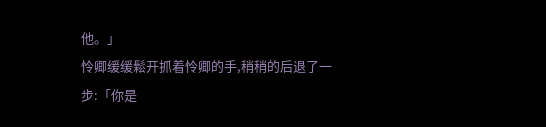他。」
怜卿缓缓鬆开抓着怜卿的手,稍稍的后退了一步:「你是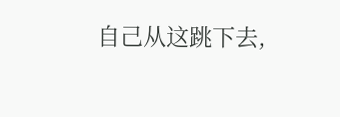自己从这跳下去,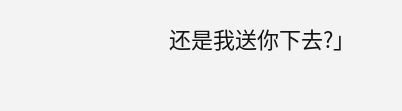还是我送你下去?」